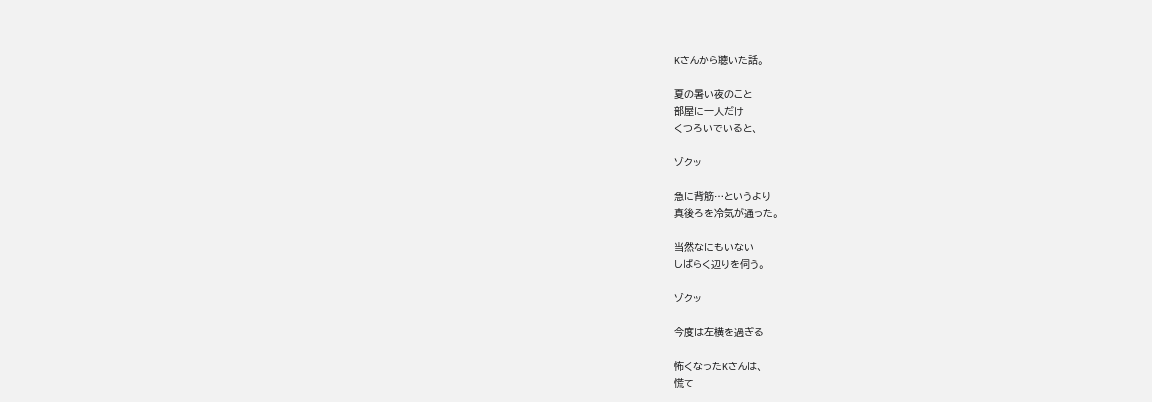Kさんから聴いた話。

夏の暑い夜のこと
部屋に一人だけ
くつろいでいると、

ゾクッ

急に背筋…というより
真後ろを冷気が通った。

当然なにもいない
しばらく辺りを伺う。

ゾクッ

今度は左横を過ぎる

怖くなったKさんは、
慌て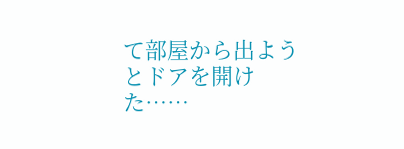て部屋から出ようとドアを開けた……